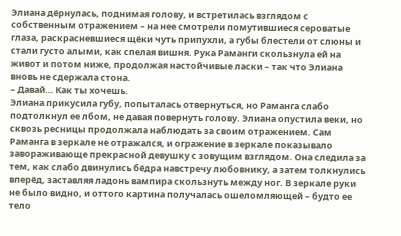Элиана дёрнулась, поднимая голову, и встретилась взглядом с собственным отражением – на нее смотрели помутившиеся сероватые глаза, раскрасневшиеся щёки чуть припухли, а губы блестели от слюны и стали густо алыми, как спелая вишня. Рука Раманги скользнула ей на живот и потом ниже, продолжая настойчивые ласки – так что Элиана вновь не сдержала стона.
– Давай… Как ты хочешь.
Элиана прикусила губу, попыталась отвернуться, но Раманга слабо подтолкнул ее лбом, не давая повернуть голову. Элиана опустила веки, но сквозь ресницы продолжала наблюдать за своим отражением. Сам Раманга в зеркале не отражался, и огражение в зеркале показывало завораживающе прекрасной девушку с зовущим взглядом. Она следила за тем, как слабо двинулись бёдра навстречу любовнику, а затем толкнулись вперёд, заставляя ладонь вампира скользнуть между ног. В зеркале руки не было видно, и оттого картина получалась ошеломляющей – будто ее тело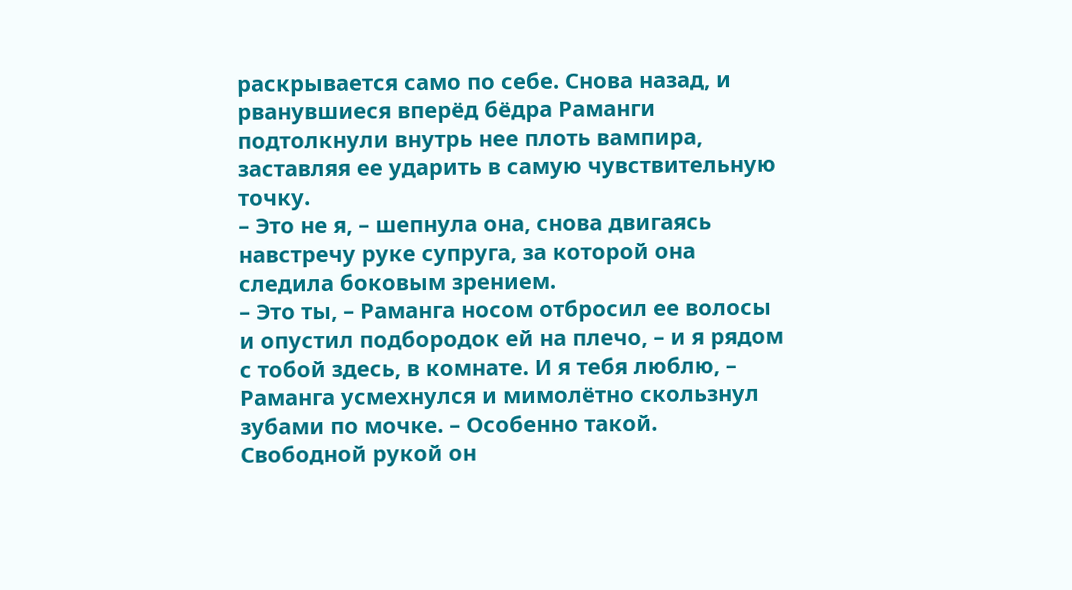раскрывается само по себе. Снова назад, и рванувшиеся вперёд бёдра Раманги подтолкнули внутрь нее плоть вампира, заставляя ее ударить в самую чувствительную точку.
– Это не я, – шепнула она, снова двигаясь навстречу руке супруга, за которой она следила боковым зрением.
– Это ты, – Раманга носом отбросил ее волосы и опустил подбородок ей на плечо, – и я рядом с тобой здесь, в комнате. И я тебя люблю, – Раманга усмехнулся и мимолётно скользнул зубами по мочке. – Особенно такой.
Свободной рукой он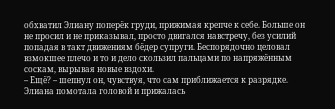обхватил Элиану поперёк груди, прижимая крепче к себе. Больше он не просил и не приказывал, просто двигался навстречу, без усилий попадая в такт движениям бёдер супруги. Беспорядочно целовал взмокшее плечо и то и дело скользил пальцами по напряжённым соскам, вырывая новые вздохи.
– Ещё? – шепнул он, чувствуя, что сам приближается к разрядке.
Элиана помотала головой и прижалась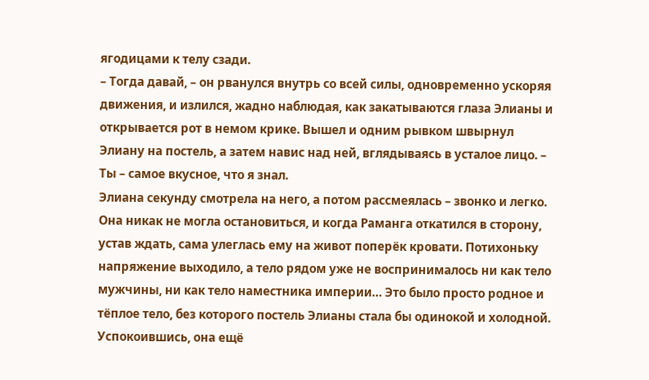ягодицами к телу сзади.
– Тогда давай, – он рванулся внутрь со всей силы, одновременно ускоряя движения, и излился, жадно наблюдая, как закатываются глаза Элианы и открывается рот в немом крике. Вышел и одним рывком швырнул Элиану на постель, а затем навис над ней, вглядываясь в усталое лицо. – Ты – самое вкусное, что я знал.
Элиана секунду смотрела на него, а потом рассмеялась – звонко и легко. Она никак не могла остановиться, и когда Раманга откатился в сторону, устав ждать, сама улеглась ему на живот поперёк кровати. Потихоньку напряжение выходило, а тело рядом уже не воспринималось ни как тело мужчины, ни как тело наместника империи… Это было просто родное и тёплое тело, без которого постель Элианы стала бы одинокой и холодной. Успокоившись, она ещё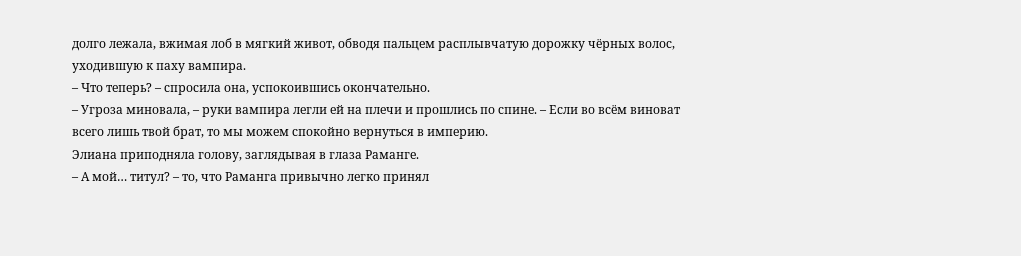долго лежала, вжимая лоб в мягкий живот, обводя пальцем расплывчатую дорожку чёрных волос, уходившую к паху вампира.
– Что теперь? – спросила она, успокоившись окончательно.
– Угроза миновала, – руки вампира легли ей на плечи и прошлись по спине. – Если во всём виноват всего лишь твой брат, то мы можем спокойно вернуться в империю.
Элиана приподняла голову, заглядывая в глаза Раманге.
– А мой… титул? – то, что Раманга привычно легко принял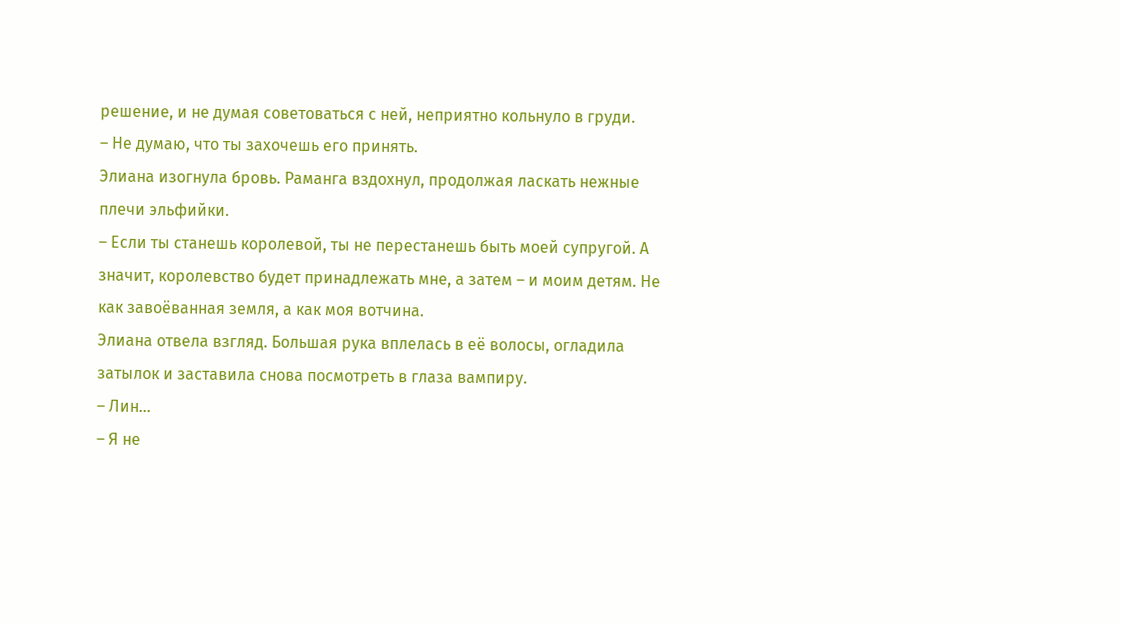решение, и не думая советоваться с ней, неприятно кольнуло в груди.
– Не думаю, что ты захочешь его принять.
Элиана изогнула бровь. Раманга вздохнул, продолжая ласкать нежные плечи эльфийки.
– Если ты станешь королевой, ты не перестанешь быть моей супругой. А значит, королевство будет принадлежать мне, а затем – и моим детям. Не как завоёванная земля, а как моя вотчина.
Элиана отвела взгляд. Большая рука вплелась в её волосы, огладила затылок и заставила снова посмотреть в глаза вампиру.
– Лин…
– Я не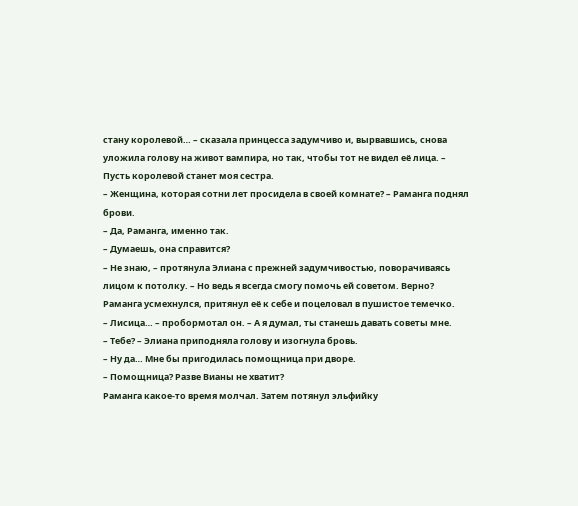стану королевой… – сказала принцесса задумчиво и, вырвавшись, снова уложила голову на живот вампира, но так, чтобы тот не видел её лица. – Пусть королевой станет моя сестра.
– Женщина, которая сотни лет просидела в своей комнате? – Раманга поднял брови.
– Да, Раманга, именно так.
– Думаешь, она справится?
– Не знаю, – протянула Элиана с прежней задумчивостью, поворачиваясь лицом к потолку. – Но ведь я всегда смогу помочь ей советом. Верно?
Раманга усмехнулся, притянул её к себе и поцеловал в пушистое темечко.
– Лисица… – пробормотал он. – А я думал, ты станешь давать советы мне.
– Тебе? – Элиана приподняла голову и изогнула бровь.
– Ну да… Мне бы пригодилась помощница при дворе.
– Помощница? Разве Вианы не хватит?
Раманга какое-то время молчал. Затем потянул эльфийку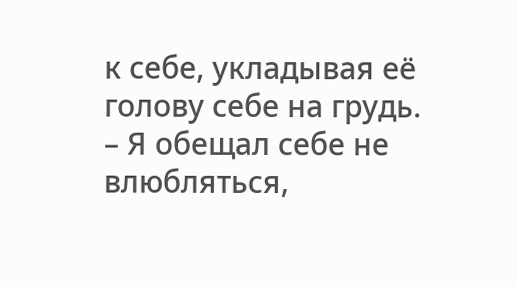к себе, укладывая её голову себе на грудь.
– Я обещал себе не влюбляться,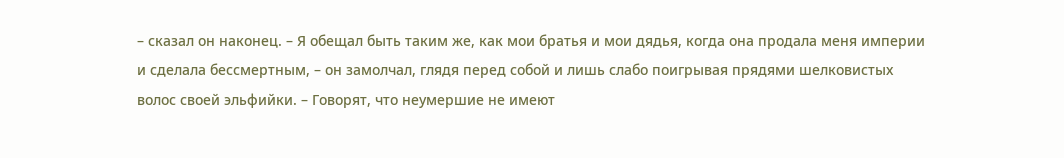– сказал он наконец. – Я обещал быть таким же, как мои братья и мои дядья, когда она продала меня империи и сделала бессмертным, – он замолчал, глядя перед собой и лишь слабо поигрывая прядями шелковистых волос своей эльфийки. – Говорят, что неумершие не имеют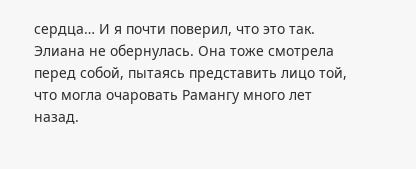сердца… И я почти поверил, что это так.
Элиана не обернулась. Она тоже смотрела перед собой, пытаясь представить лицо той, что могла очаровать Рамангу много лет назад.